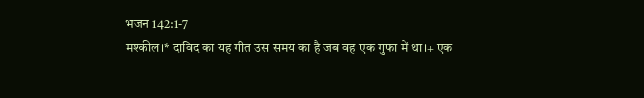भजन 142:1-7
मश्कील।* दाविद का यह गीत उस समय का है जब वह एक गुफा में था।+ एक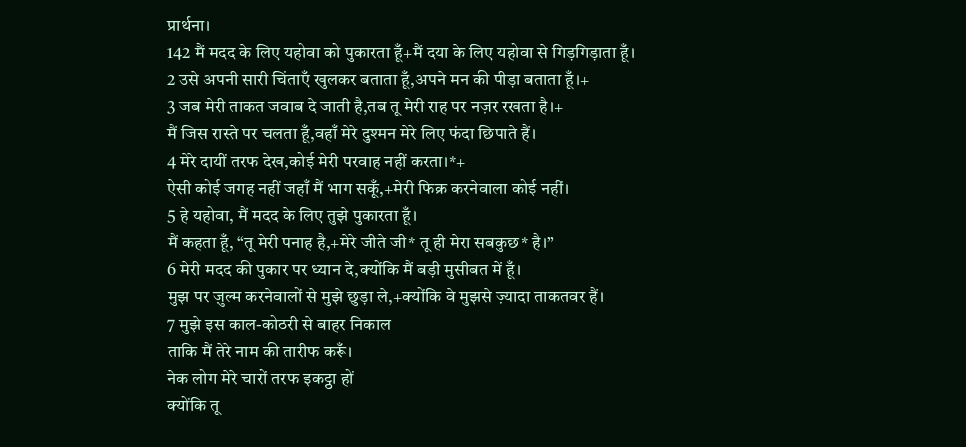प्रार्थना।
142 मैं मदद के लिए यहोवा को पुकारता हूँ+मैं दया के लिए यहोवा से गिड़गिड़ाता हूँ।
2 उसे अपनी सारी चिंताएँ खुलकर बताता हूँ,अपने मन की पीड़ा बताता हूँ।+
3 जब मेरी ताकत जवाब दे जाती है,तब तू मेरी राह पर नज़र रखता है।+
मैं जिस रास्ते पर चलता हूँ,वहाँ मेरे दुश्मन मेरे लिए फंदा छिपाते हैं।
4 मेरे दायीं तरफ देख,कोई मेरी परवाह नहीं करता।*+
ऐसी कोई जगह नहीं जहाँ मैं भाग सकूँ,+मेरी फिक्र करनेवाला कोई नहीं।
5 हे यहोवा, मैं मदद के लिए तुझे पुकारता हूँ।
मैं कहता हूँ, “तू मेरी पनाह है,+मेरे जीते जी* तू ही मेरा सबकुछ* है।”
6 मेरी मदद की पुकार पर ध्यान दे,क्योंकि मैं बड़ी मुसीबत में हूँ।
मुझ पर ज़ुल्म करनेवालों से मुझे छुड़ा ले,+क्योंकि वे मुझसे ज़्यादा ताकतवर हैं।
7 मुझे इस काल-कोठरी से बाहर निकाल
ताकि मैं तेरे नाम की तारीफ करूँ।
नेक लोग मेरे चारों तरफ इकट्ठा हों
क्योंकि तू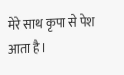मेरे साथ कृपा से पेश आता है।